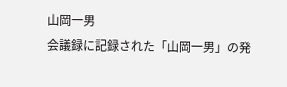山岡一男
会議録に記録された「山岡一男」の発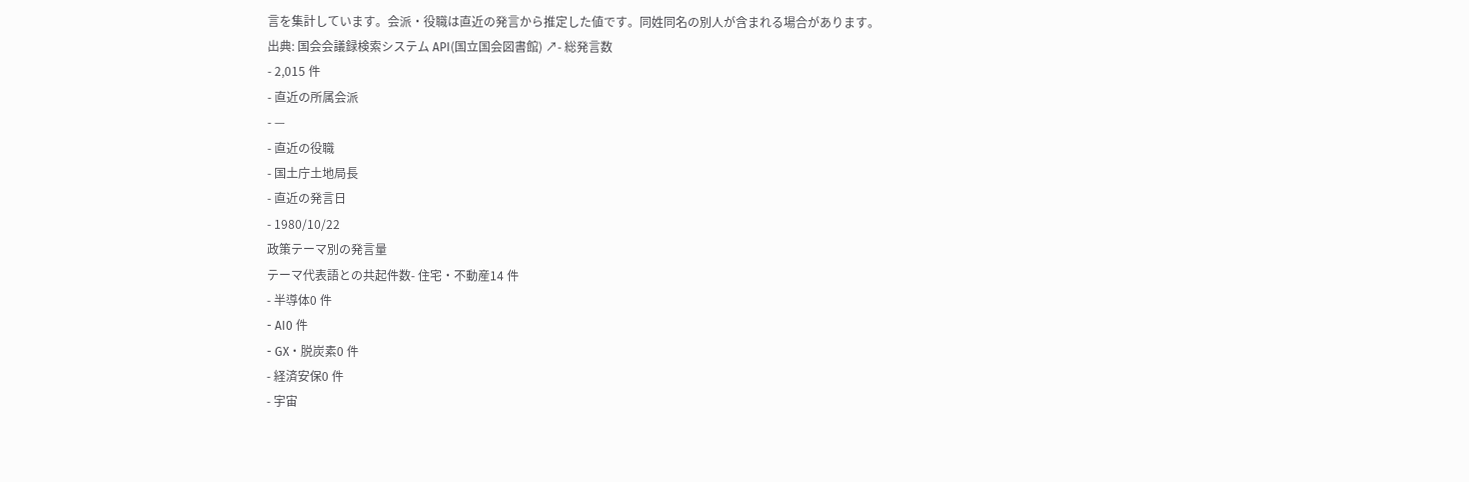言を集計しています。会派・役職は直近の発言から推定した値です。同姓同名の別人が含まれる場合があります。
出典: 国会会議録検索システム API(国立国会図書館) ↗- 総発言数
- 2,015 件
- 直近の所属会派
- —
- 直近の役職
- 国土庁土地局長
- 直近の発言日
- 1980/10/22
政策テーマ別の発言量
テーマ代表語との共起件数- 住宅・不動産14 件
- 半導体0 件
- AI0 件
- GX・脱炭素0 件
- 経済安保0 件
- 宇宙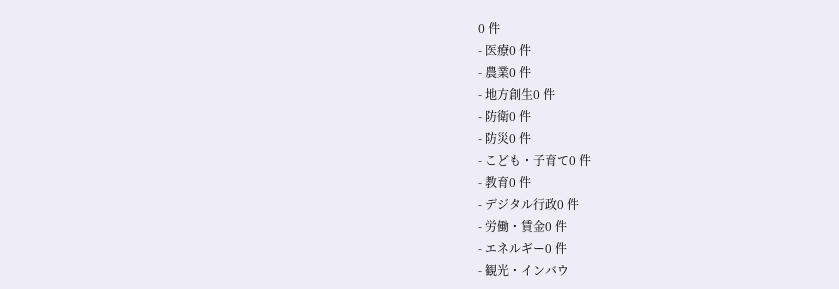0 件
- 医療0 件
- 農業0 件
- 地方創生0 件
- 防衛0 件
- 防災0 件
- こども・子育て0 件
- 教育0 件
- デジタル行政0 件
- 労働・賃金0 件
- エネルギー0 件
- 観光・インバウ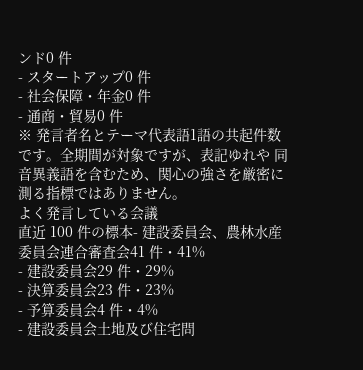ンド0 件
- スタートアップ0 件
- 社会保障・年金0 件
- 通商・貿易0 件
※ 発言者名とテーマ代表語1語の共起件数です。全期間が対象ですが、表記ゆれや 同音異義語を含むため、関心の強さを厳密に測る指標ではありません。
よく発言している会議
直近 100 件の標本- 建設委員会、農林水産委員会連合審査会41 件・41%
- 建設委員会29 件・29%
- 決算委員会23 件・23%
- 予算委員会4 件・4%
- 建設委員会土地及び住宅問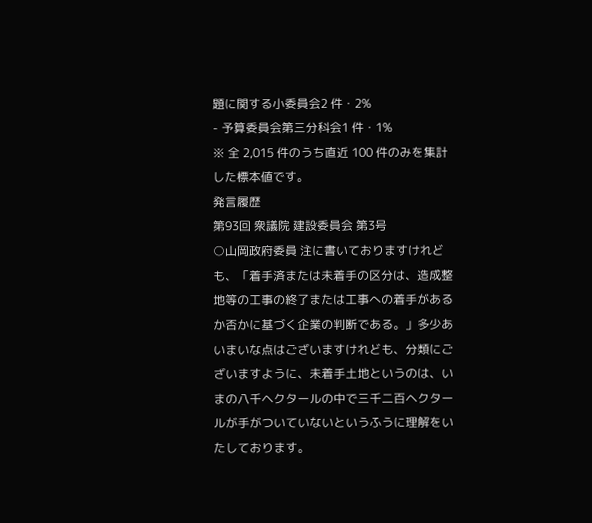題に関する小委員会2 件・2%
- 予算委員会第三分科会1 件・1%
※ 全 2,015 件のうち直近 100 件のみを集計した標本値です。
発言履歴
第93回 衆議院 建設委員会 第3号
○山岡政府委員 注に書いておりますけれども、「着手済または未着手の区分は、造成整地等の工事の終了または工事への着手があるか否かに基づく企業の判断である。」多少あいまいな点はございますけれども、分類にございますように、未着手土地というのは、いまの八千ヘクタールの中で三千二百ヘクタールが手がついていないというふうに理解をいたしております。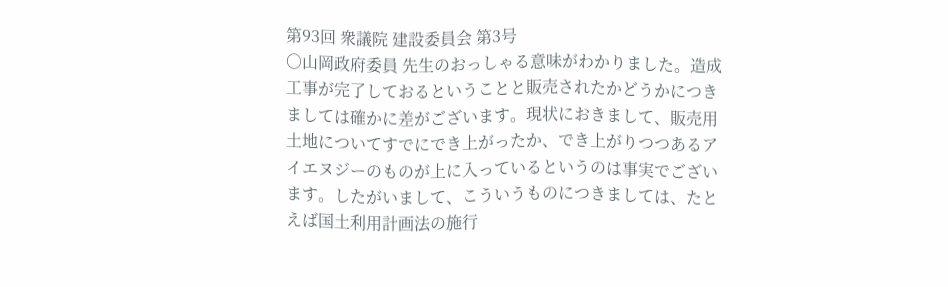第93回 衆議院 建設委員会 第3号
○山岡政府委員 先生のおっしゃる意味がわかりました。造成工事が完了しておるということと販売されたかどうかにつきましては確かに差がございます。現状におきまして、販売用土地についてすでにでき上がったか、でき上がりつつあるアイエヌジーのものが上に入っているというのは事実でございます。したがいまして、こういうものにつきましては、たとえば国土利用計画法の施行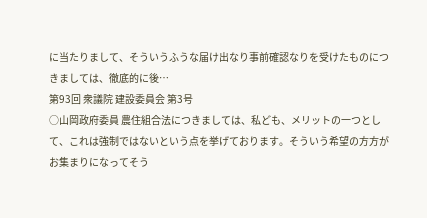に当たりまして、そういうふうな届け出なり事前確認なりを受けたものにつきましては、徹底的に後…
第93回 衆議院 建設委員会 第3号
○山岡政府委員 農住組合法につきましては、私ども、メリットの一つとして、これは強制ではないという点を挙げております。そういう希望の方方がお集まりになってそう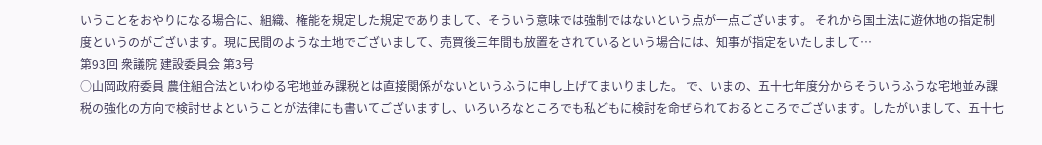いうことをおやりになる場合に、組織、権能を規定した規定でありまして、そういう意味では強制ではないという点が一点ございます。 それから国土法に遊休地の指定制度というのがございます。現に民間のような土地でございまして、売買後三年間も放置をされているという場合には、知事が指定をいたしまして…
第93回 衆議院 建設委員会 第3号
○山岡政府委員 農住組合法といわゆる宅地並み課税とは直接関係がないというふうに申し上げてまいりました。 で、いまの、五十七年度分からそういうふうな宅地並み課税の強化の方向で検討せよということが法律にも書いてございますし、いろいろなところでも私どもに検討を命ぜられておるところでございます。したがいまして、五十七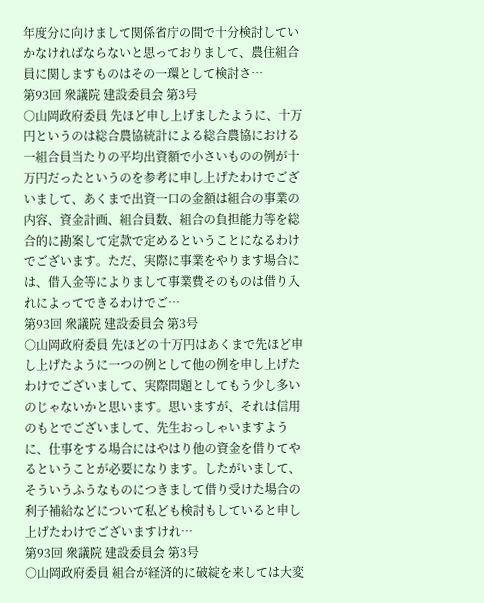年度分に向けまして関係省庁の間で十分検討していかなければならないと思っておりまして、農住組合員に関しますものはその一環として検討さ…
第93回 衆議院 建設委員会 第3号
○山岡政府委員 先ほど申し上げましたように、十万円というのは総合農協統計による総合農協における一組合員当たりの平均出資額で小さいものの例が十万円だったというのを参考に申し上げたわけでございまして、あくまで出資一口の金額は組合の事業の内容、資金計画、組合員数、組合の負担能力等を総合的に勘案して定款で定めるということになるわけでございます。ただ、実際に事業をやります場合には、借入金等によりまして事業費そのものは借り入れによってできるわけでご…
第93回 衆議院 建設委員会 第3号
○山岡政府委員 先ほどの十万円はあくまで先ほど申し上げたように一つの例として他の例を申し上げたわけでございまして、実際問題としてもう少し多いのじゃないかと思います。思いますが、それは信用のもとでございまして、先生おっしゃいますように、仕事をする場合にはやはり他の資金を借りてやるということが必要になります。したがいまして、そういうふうなものにつきまして借り受けた場合の利子補給などについて私ども検討もしていると申し上げたわけでございますけれ…
第93回 衆議院 建設委員会 第3号
○山岡政府委員 組合が経済的に破綻を来しては大変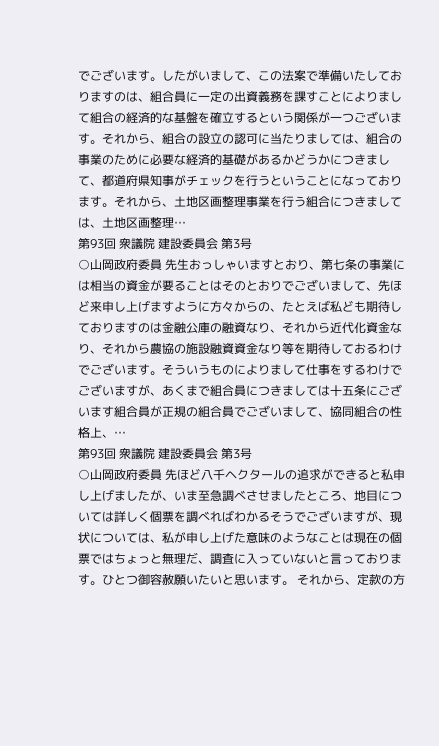でございます。したがいまして、この法案で準備いたしておりますのは、組合員に一定の出資義務を課すことによりまして組合の経済的な基盤を確立するという関係が一つございます。それから、組合の設立の認可に当たりましては、組合の事業のために必要な経済的基礎があるかどうかにつきまして、都道府県知事がチェックを行うということになっております。それから、土地区画整理事業を行う組合につきましては、土地区画整理…
第93回 衆議院 建設委員会 第3号
○山岡政府委員 先生おっしゃいますとおり、第七条の事業には相当の資金が要ることはそのとおりでございまして、先ほど来申し上げますように方々からの、たとえば私ども期待しておりますのは金融公庫の融資なり、それから近代化資金なり、それから農協の施設融資資金なり等を期待しておるわけでございます。そういうものによりまして仕事をするわけでございますが、あくまで組合員につきましては十五条にございます組合員が正規の組合員でございまして、協同組合の性格上、…
第93回 衆議院 建設委員会 第3号
○山岡政府委員 先ほど八千ヘクタールの追求ができると私申し上げましたが、いま至急調べさせましたところ、地目については詳しく個票を調べればわかるそうでございますが、現状については、私が申し上げた意味のようなことは現在の個票ではちょっと無理だ、調査に入っていないと言っております。ひとつ御容赦願いたいと思います。 それから、定款の方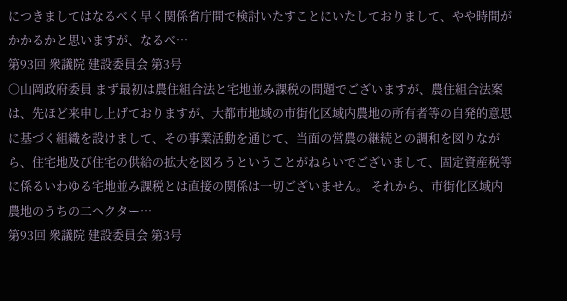につきましてはなるべく早く関係省庁間で検討いたすことにいたしておりまして、やや時間がかかるかと思いますが、なるべ…
第93回 衆議院 建設委員会 第3号
○山岡政府委員 まず最初は農住組合法と宅地並み課税の問題でございますが、農住組合法案は、先ほど来申し上げておりますが、大都市地域の市街化区域内農地の所有者等の自発的意思に基づく組織を設けまして、その事業活動を通じて、当面の営農の継続との調和を図りながら、住宅地及び住宅の供給の拡大を図ろうということがねらいでございまして、固定資産税等に係るいわゆる宅地並み課税とは直接の関係は一切ございません。 それから、市街化区域内農地のうちの二ヘクター…
第93回 衆議院 建設委員会 第3号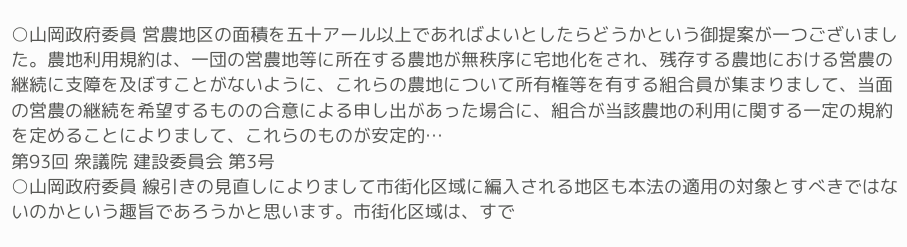○山岡政府委員 営農地区の面積を五十アール以上であればよいとしたらどうかという御提案が一つございました。農地利用規約は、一団の営農地等に所在する農地が無秩序に宅地化をされ、残存する農地における営農の継続に支障を及ぼすことがないように、これらの農地について所有権等を有する組合員が集まりまして、当面の営農の継続を希望するものの合意による申し出があった場合に、組合が当該農地の利用に関する一定の規約を定めることによりまして、これらのものが安定的…
第93回 衆議院 建設委員会 第3号
○山岡政府委員 線引きの見直しによりまして市街化区域に編入される地区も本法の適用の対象とすべきではないのかという趣旨であろうかと思います。市街化区域は、すで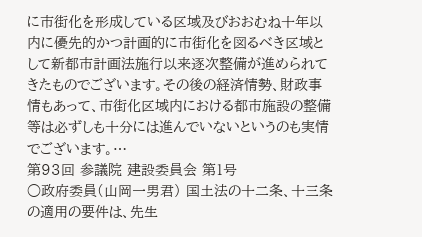に市街化を形成している区域及びおおむね十年以内に優先的かつ計画的に市街化を図るべき区域として新都市計画法施行以来逐次整備が進められてきたものでございます。その後の経済情勢、財政事情もあって、市街化区域内における都市施設の整備等は必ずしも十分には進んでいないというのも実情でございます。…
第93回 参議院 建設委員会 第1号
○政府委員(山岡一男君) 国土法の十二条、十三条の適用の要件は、先生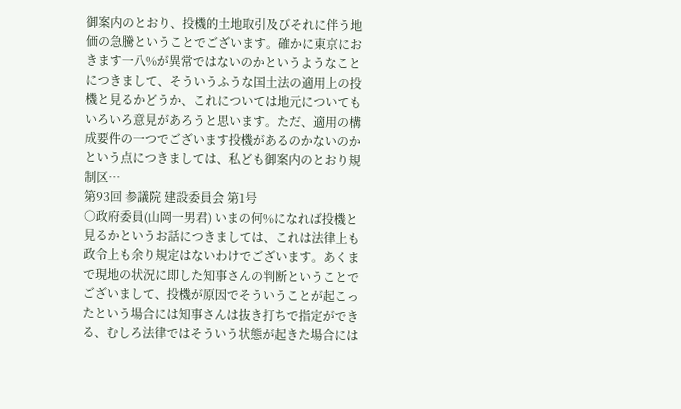御案内のとおり、投機的土地取引及びそれに伴う地価の急騰ということでございます。確かに東京におきます一八%が異常ではないのかというようなことにつきまして、そういうふうな国土法の適用上の投機と見るかどうか、これについては地元についてもいろいろ意見があろうと思います。ただ、適用の構成要件の一つでございます投機があるのかないのかという点につきましては、私ども御案内のとおり規制区…
第93回 参議院 建設委員会 第1号
○政府委員(山岡一男君) いまの何%になれば投機と見るかというお話につきましては、これは法律上も政令上も余り規定はないわけでございます。あくまで現地の状況に即した知事さんの判断ということでございまして、投機が原因でそういうことが起こったという場合には知事さんは抜き打ちで指定ができる、むしろ法律ではそういう状態が起きた場合には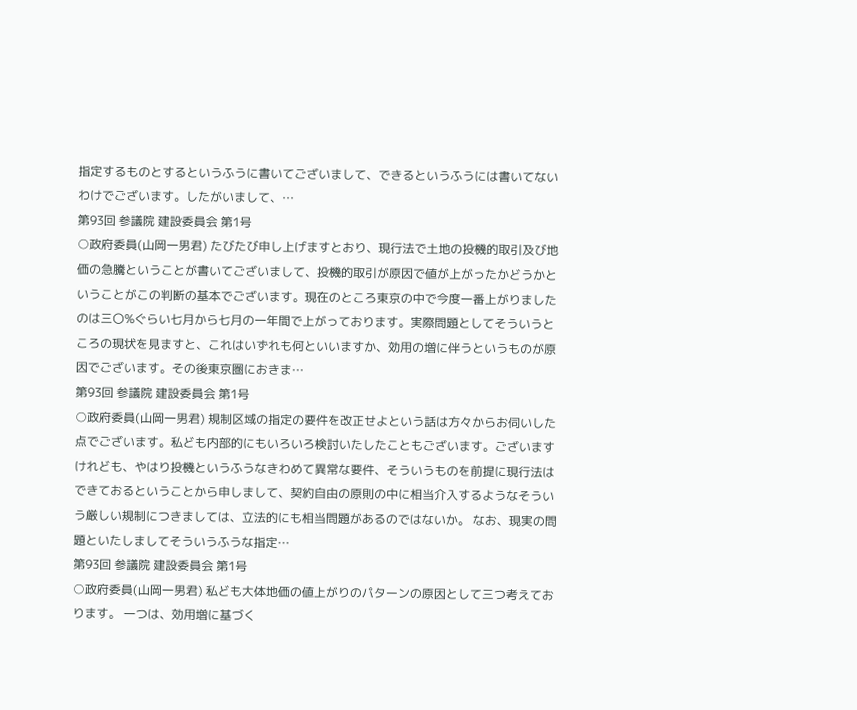指定するものとするというふうに書いてございまして、できるというふうには書いてないわけでございます。したがいまして、…
第93回 参議院 建設委員会 第1号
○政府委員(山岡一男君) たびたび申し上げますとおり、現行法で土地の投機的取引及び地価の急騰ということが書いてございまして、投機的取引が原因で値が上がったかどうかということがこの判断の基本でございます。現在のところ東京の中で今度一番上がりましたのは三〇%ぐらい七月から七月の一年間で上がっております。実際問題としてそういうところの現状を見ますと、これはいずれも何といいますか、効用の増に伴うというものが原因でございます。その後東京圏におきま…
第93回 参議院 建設委員会 第1号
○政府委員(山岡一男君) 規制区域の指定の要件を改正せよという話は方々からお伺いした点でございます。私ども内部的にもいろいろ検討いたしたこともございます。ございますけれども、やはり投機というふうなきわめて異常な要件、そういうものを前提に現行法はできておるということから申しまして、契約自由の原則の中に相当介入するようなそういう厳しい規制につきましては、立法的にも相当問題があるのではないか。 なお、現実の問題といたしましてそういうふうな指定…
第93回 参議院 建設委員会 第1号
○政府委員(山岡一男君) 私ども大体地価の値上がりのパターンの原因として三つ考えております。 一つは、効用増に基づく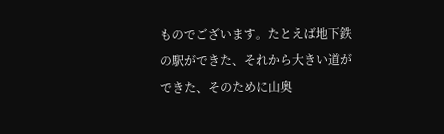ものでございます。たとえば地下鉄の駅ができた、それから大きい道ができた、そのために山奥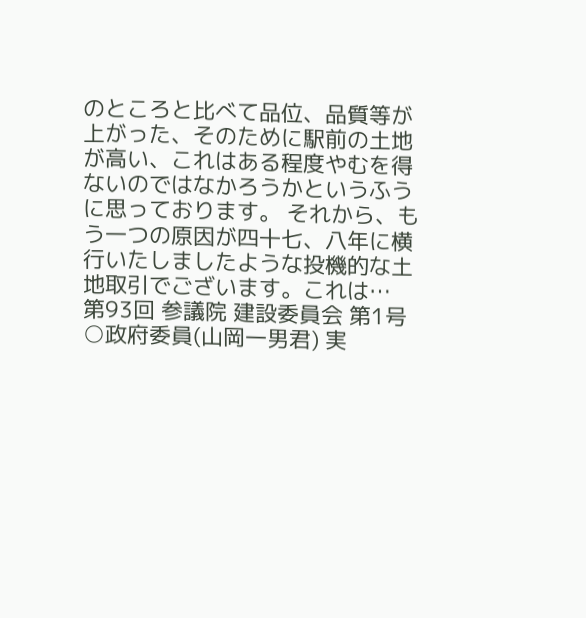のところと比べて品位、品質等が上がった、そのために駅前の土地が高い、これはある程度やむを得ないのではなかろうかというふうに思っております。 それから、もう一つの原因が四十七、八年に横行いたしましたような投機的な土地取引でございます。これは…
第93回 参議院 建設委員会 第1号
○政府委員(山岡一男君) 実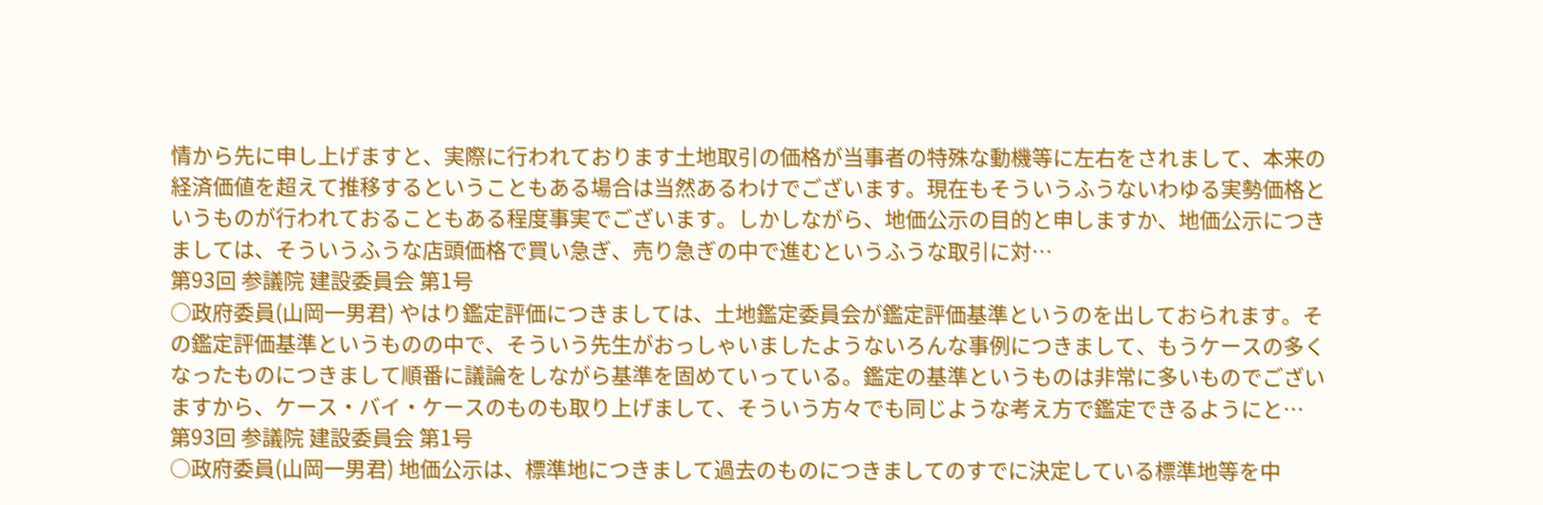情から先に申し上げますと、実際に行われております土地取引の価格が当事者の特殊な動機等に左右をされまして、本来の経済価値を超えて推移するということもある場合は当然あるわけでございます。現在もそういうふうないわゆる実勢価格というものが行われておることもある程度事実でございます。しかしながら、地価公示の目的と申しますか、地価公示につきましては、そういうふうな店頭価格で買い急ぎ、売り急ぎの中で進むというふうな取引に対…
第93回 参議院 建設委員会 第1号
○政府委員(山岡一男君) やはり鑑定評価につきましては、土地鑑定委員会が鑑定評価基準というのを出しておられます。その鑑定評価基準というものの中で、そういう先生がおっしゃいましたようないろんな事例につきまして、もうケースの多くなったものにつきまして順番に議論をしながら基準を固めていっている。鑑定の基準というものは非常に多いものでございますから、ケース・バイ・ケースのものも取り上げまして、そういう方々でも同じような考え方で鑑定できるようにと…
第93回 参議院 建設委員会 第1号
○政府委員(山岡一男君) 地価公示は、標準地につきまして過去のものにつきましてのすでに決定している標準地等を中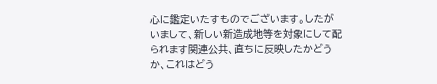心に鑑定いたすものでございます。したがいまして、新しい新造成地等を対象にして配られます関連公共、直ちに反映したかどうか、これはどう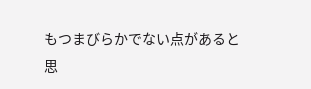もつまびらかでない点があると思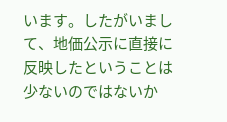います。したがいまして、地価公示に直接に反映したということは少ないのではないか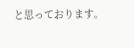と思っております。